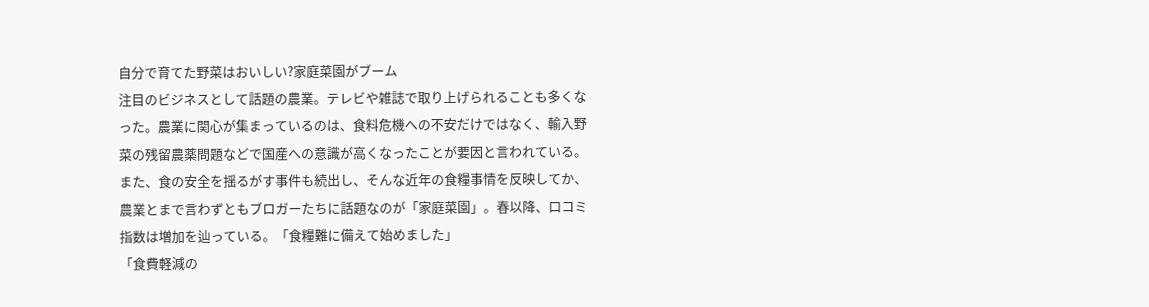自分で育てた野菜はおいしい?家庭菜園がブーム
注目のビジネスとして話題の農業。テレビや雑誌で取り上げられることも多くなった。農業に関心が集まっているのは、食料危機への不安だけではなく、輸入野菜の残留農薬問題などで国産への意識が高くなったことが要因と言われている。また、食の安全を揺るがす事件も続出し、そんな近年の食糧事情を反映してか、農業とまで言わずともブロガーたちに話題なのが「家庭菜園」。春以降、口コミ指数は増加を辿っている。「食糧難に備えて始めました」
「食費軽減の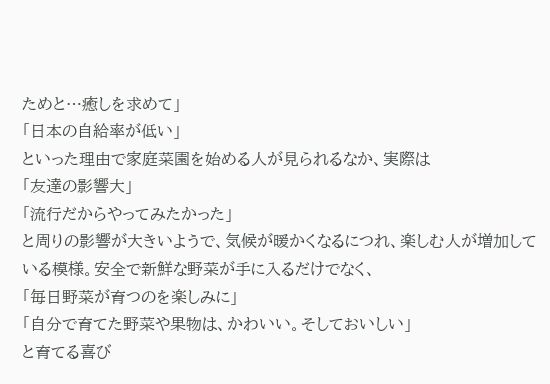ためと…癒しを求めて」
「日本の自給率が低い」
といった理由で家庭菜園を始める人が見られるなか、実際は
「友達の影響大」
「流行だからやってみたかった」
と周りの影響が大きいようで、気候が暖かくなるにつれ、楽しむ人が増加している模様。安全で新鮮な野菜が手に入るだけでなく、
「毎日野菜が育つのを楽しみに」
「自分で育てた野菜や果物は、かわいい。そしておいしい」
と育てる喜び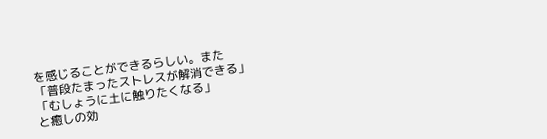を感じることができるらしい。また
「普段たまったストレスが解消できる」
「むしょうに土に触りたくなる」
と癒しの効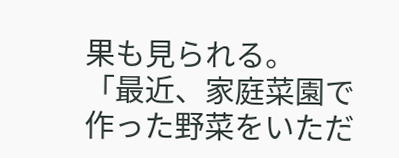果も見られる。
「最近、家庭菜園で作った野菜をいただ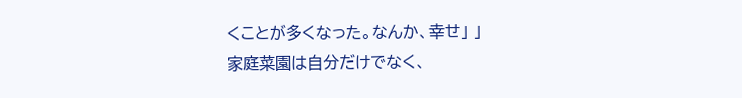くことが多くなった。なんか、幸せ」 」
家庭菜園は自分だけでなく、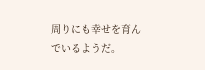周りにも幸せを育んでいるようだ。